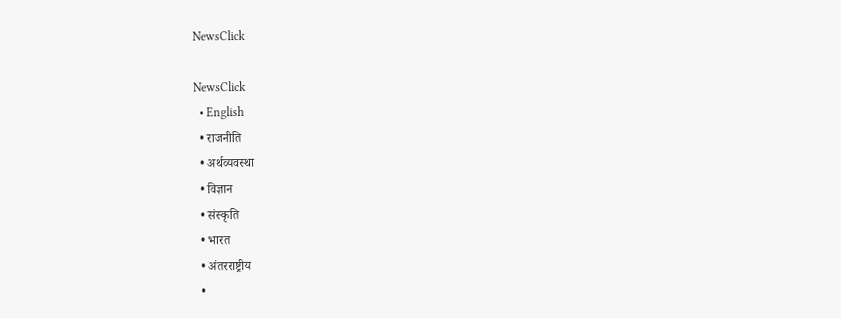NewsClick

NewsClick
  • English
  • राजनीति
  • अर्थव्यवस्था
  • विज्ञान
  • संस्कृति
  • भारत
  • अंतरराष्ट्रीय
  •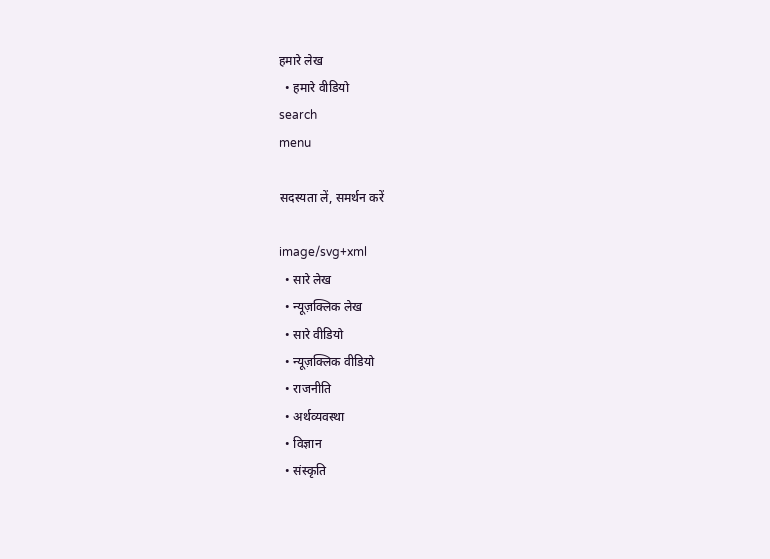हमारे लेख
  • हमारे वीडियो
search
menu

सदस्यता लें, समर्थन करें

image/svg+xml
  • सारे लेख
  • न्यूज़क्लिक लेख
  • सारे वीडियो
  • न्यूज़क्लिक वीडियो
  • राजनीति
  • अर्थव्यवस्था
  • विज्ञान
  • संस्कृति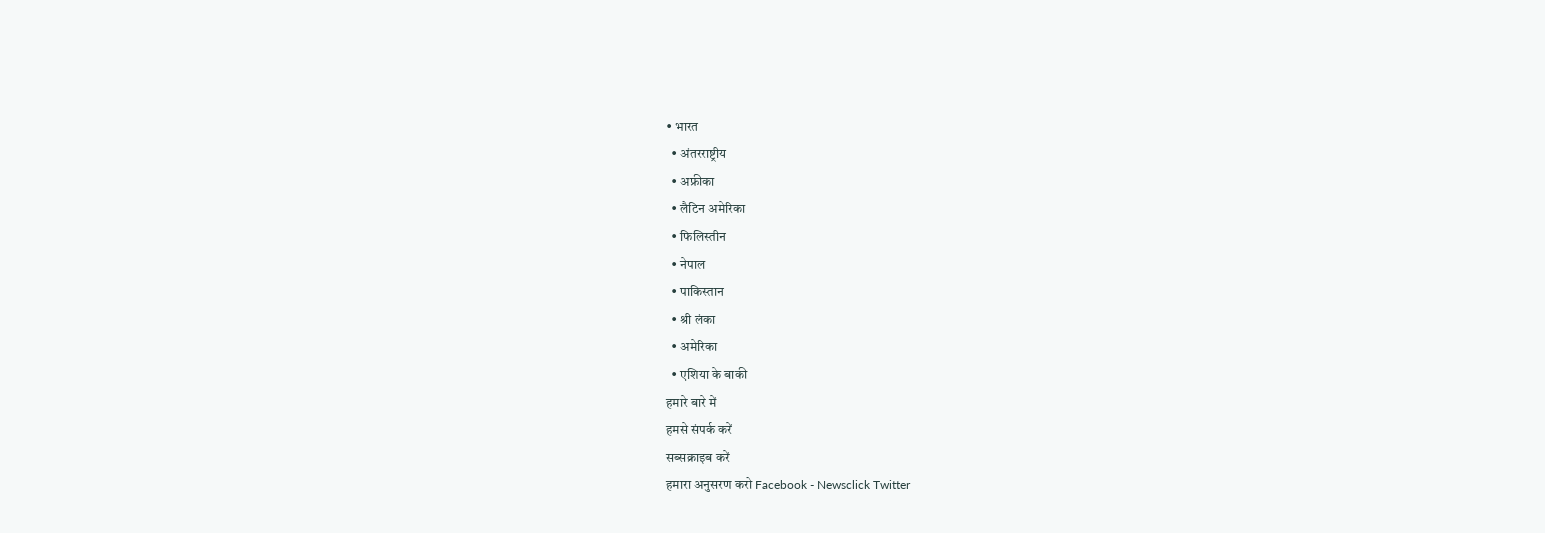• भारत
  • अंतरराष्ट्रीय
  • अफ्रीका
  • लैटिन अमेरिका
  • फिलिस्तीन
  • नेपाल
  • पाकिस्तान
  • श्री लंका
  • अमेरिका
  • एशिया के बाकी
हमारे बारे में
हमसे संपर्क करें
सब्सक्राइब करें
हमारा अनुसरण करो Facebook - Newsclick Twitter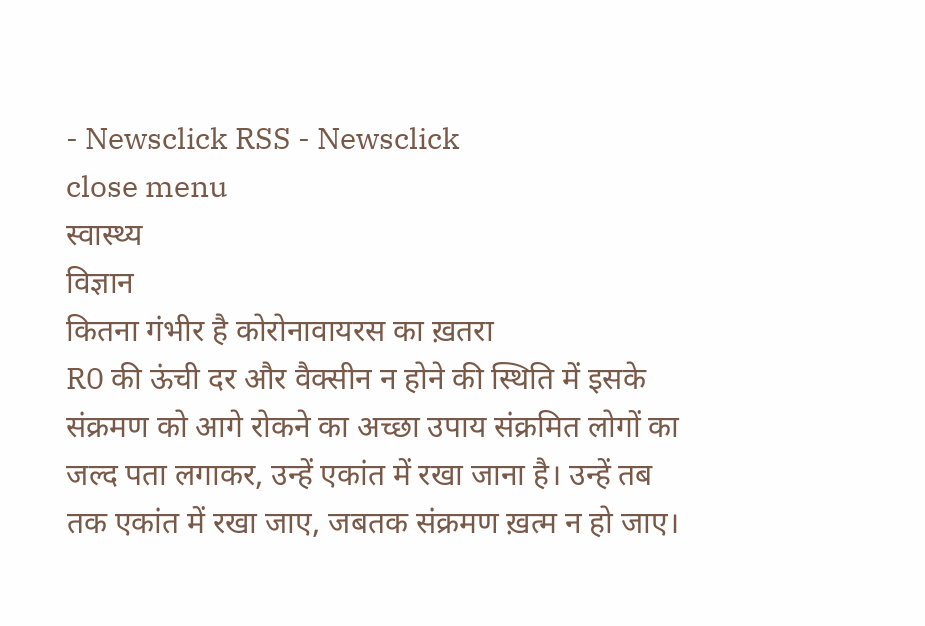- Newsclick RSS - Newsclick
close menu
स्वास्थ्य
विज्ञान
कितना गंभीर है कोरोनावायरस का ख़तरा
R0 की ऊंची दर और वैक्सीन न होने की स्थिति में इसके संक्रमण को आगे रोकने का अच्छा उपाय संक्रमित लोगों का जल्द पता लगाकर, उन्हें एकांत में रखा जाना है। उन्हें तब तक एकांत में रखा जाए, जबतक संक्रमण ख़त्म न हो जाए।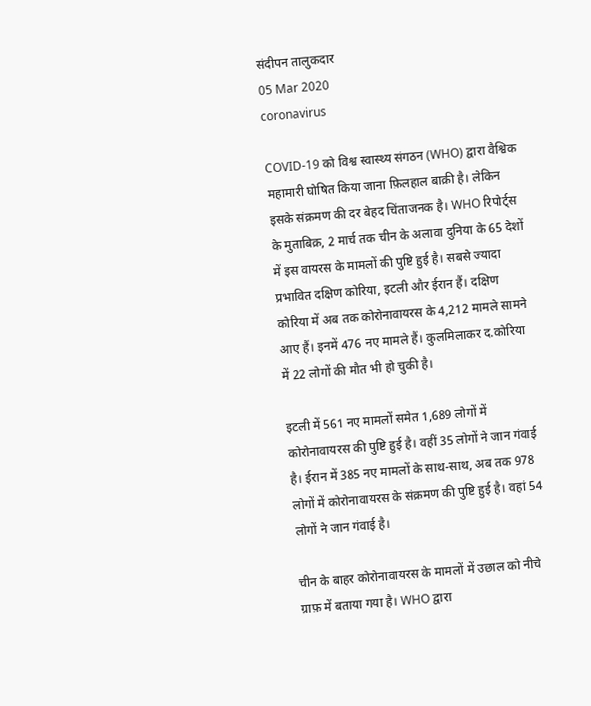संदीपन तालुकदार
05 Mar 2020
coronavirus

COVID-19 को विश्व स्वास्थ्य संगठन (WHO) द्वारा वैश्विक महामारी घोषित किया जाना फ़िलहाल बाक़ी है। लेकिन इसके संक्रमण की दर बेहद चिंताजनक है। WHO रिपोर्ट्स के मुताबिक़, 2 मार्च तक चीन के अलावा दुनिया के 65 देशों में इस वायरस के मामलों की पुष्टि हुई है। सबसे ज्यादा प्रभावित दक्षिण कोरिया, इटली और ईरान हैं। दक्षिण कोरिया में अब तक कोरोनावायरस के 4,212 मामले सामने आए हैं। इनमें 476 नए मामले हैं। कुलमिलाकर द.कोरिया में 22 लोगों की मौत भी हो चुकी है।

इटली में 561 नए मामलों समेत 1,689 लोगों में कोरोनावायरस की पुष्टि हुई है। वहीं 35 लोगों ने जान गंवाई है। ईरान में 385 नए मामलों के साथ-साथ, अब तक 978 लोगों में कोरोनावायरस के संक्रमण की पुष्टि हुई है। वहां 54 लोगों ने जान गंवाई है।

चीन के बाहर कोरोनावायरस के मामलों में उछाल को नीचे ग्राफ़ में बताया गया है। WHO द्वारा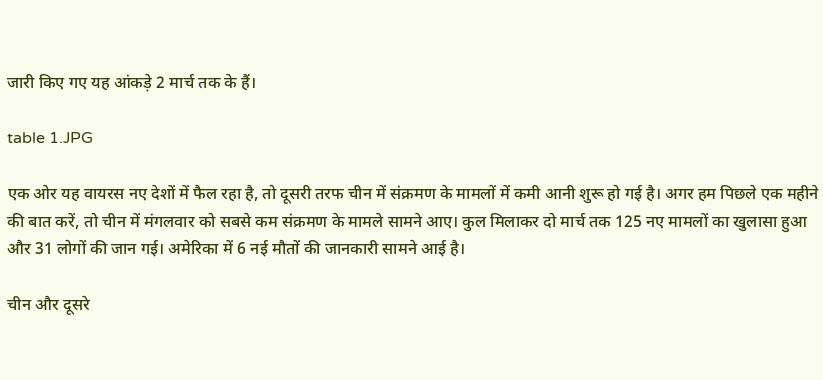जारी किए गए यह आंकड़े 2 मार्च तक के हैं।

table 1.JPG

एक ओर यह वायरस नए देशों में फैल रहा है, तो दूसरी तरफ चीन में संक्रमण के मामलों में कमी आनी शुरू हो गई है। अगर हम पिछले एक महीने की बात करें, तो चीन में मंगलवार को सबसे कम संक्रमण के मामले सामने आए। कुल मिलाकर दो मार्च तक 125 नए मामलों का खुलासा हुआ और 31 लोगों की जान गई। अमेरिका में 6 नई मौतों की जानकारी सामने आई है।

चीन और दूसरे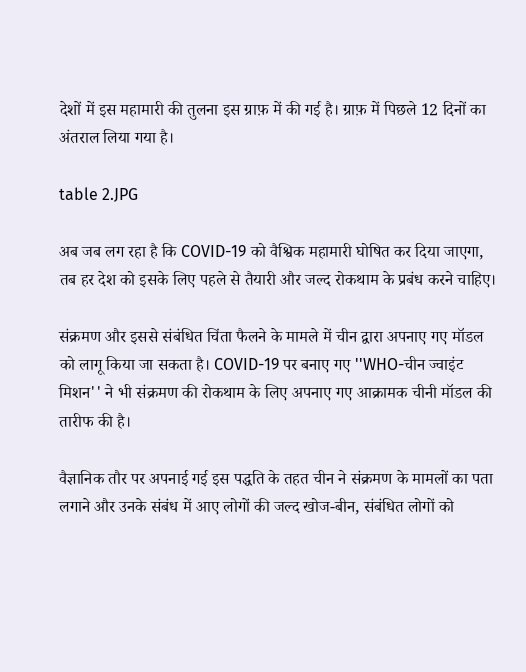देशों में इस महामारी की तुलना इस ग्राफ़ में की गई है। ग्राफ़ में पिछले 12 दिनों का अंतराल लिया गया है।

table 2.JPG

अब जब लग रहा है कि COVID-19 को वैश्विक महामारी घोषित कर दिया जाएगा, तब हर देश को इसके लिए पहले से तैयारी और जल्द रोकथाम के प्रबंध करने चाहिए।

संक्रमण और इससे संबंधित चिंता फैलने के मामले में चीन द्वारा अपनाए गए मॉडल को लागू किया जा सकता है। COVID-19 पर बनाए गए ''WHO-चीन ज्वाइंट मिशन'' ने भी संक्रमण की रोकथाम के लिए अपनाए गए आक्रामक चीनी मॉडल की तारीफ की है।

वैज्ञानिक तौर पर अपनाई गई इस पद्धति के तहत चीन ने संक्रमण के मामलों का पता लगाने और उनके संबंध में आए लोगों की जल्द खोज-बीन, संबंधित लोगों को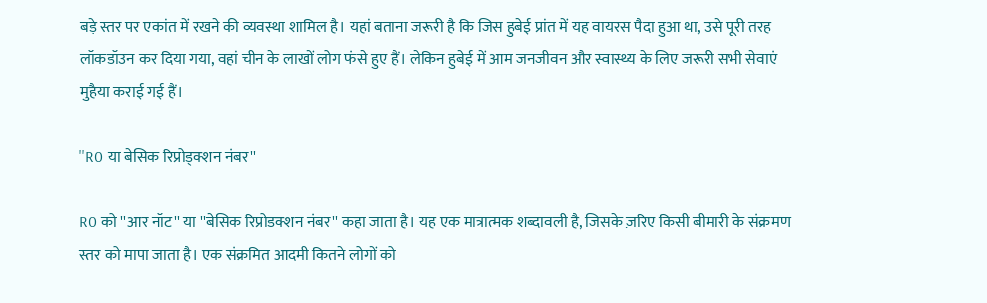बड़े स्तर पर एकांत में रखने की व्यवस्था शामिल है। यहां बताना जरूरी है कि जिस हुबेई प्रांत में यह वायरस पैदा हुआ था, उसे पूरी तरह लॉकडॉउन कर दिया गया, वहां चीन के लाखों लोग फंसे हुए हैं। लेकिन हुबेई में आम जनजीवन और स्वास्थ्य के लिए जरूरी सभी सेवाएं मुहैया कराई गई हैं।

''R0 या बेसिक रिप्रोड्क्शन नंबर''

R0 को ''आर नॉट'' या ''बेसिक रिप्रोडक्शन नंबर'' कहा जाता है। यह एक मात्रात्मक शब्दावली है, जिसके ज़रिए किसी बीमारी के संक्रमण स्तर को मापा जाता है। एक संक्रमित आदमी कितने लोगों को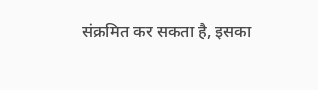संक्रमित कर सकता है, इसका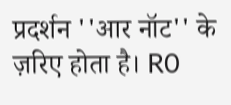प्रदर्शन ''आर नॉट'' के ज़रिए होता है। R0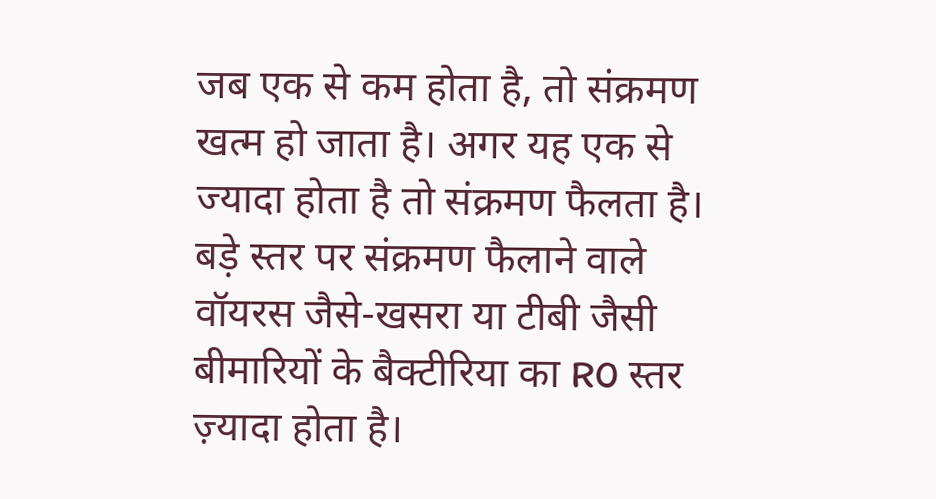जब एक से कम होता है, तो संक्रमण खत्म हो जाता है। अगर यह एक से ज्यादा होता है तो संक्रमण फैलता है। बड़े स्तर पर संक्रमण फैलाने वाले वॉयरस जैसे-खसरा या टीबी जैसी बीमारियों के बैक्टीरिया का R0 स्तर ज़्यादा होता है।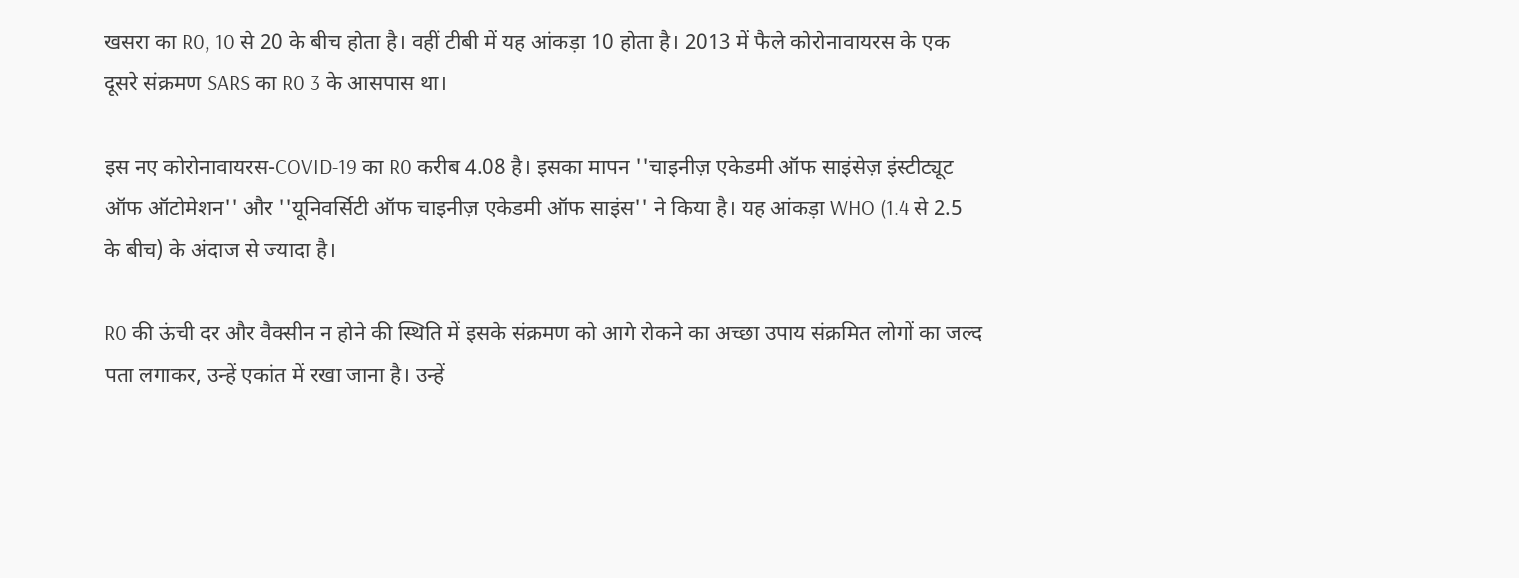खसरा का R0, 10 से 20 के बीच होता है। वहीं टीबी में यह आंकड़ा 10 होता है। 2013 में फैले कोरोनावायरस के एक दूसरे संक्रमण SARS का R0 3 के आसपास था।

इस नए कोरोनावायरस-COVID-19 का R0 करीब 4.08 है। इसका मापन ''चाइनीज़ एकेडमी ऑफ साइंसेज़ इंस्टीट्यूट ऑफ ऑटोमेशन'' और ''यूनिवर्सिटी ऑफ चाइनीज़ एकेडमी ऑफ साइंस'' ने किया है। यह आंकड़ा WHO (1.4 से 2.5 के बीच) के अंदाज से ज्यादा है।

R0 की ऊंची दर और वैक्सीन न होने की स्थिति में इसके संक्रमण को आगे रोकने का अच्छा उपाय संक्रमित लोगों का जल्द पता लगाकर, उन्हें एकांत में रखा जाना है। उन्हें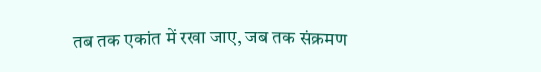तब तक एकांत में रखा जाए, जब तक संक्रमण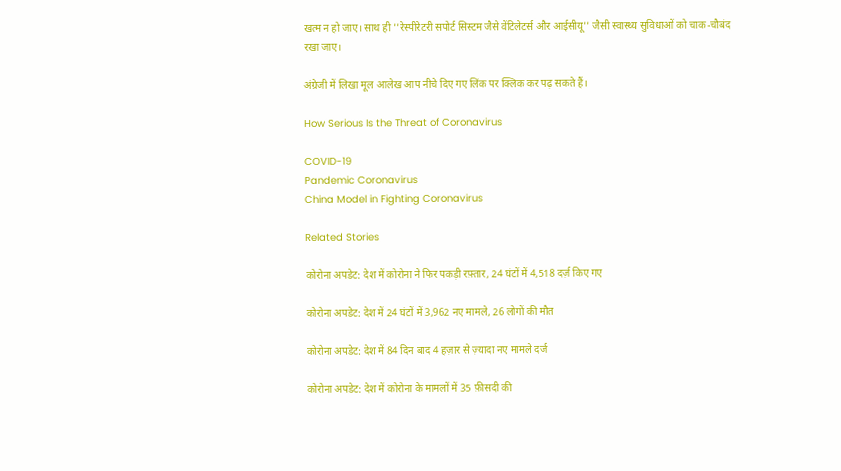खत्म न हो जाए। साथ ही ''रेस्पीरेटरी सपोर्ट सिस्टम जैसे वेंटिलेटर्स और आईसीयू'' जैसी स्वास्थ्य सुविधाओं को चाक-चौबंद रखा जाए।

अंग्रेजी में लिखा मूल आलेख आप नीचे दिए गए लिंक पर क्लिक कर पढ़ सकते हैं।

How Serious Is the Threat of Coronavirus

COVID-19
Pandemic Coronavirus
China Model in Fighting Coronavirus

Related Stories

कोरोना अपडेट: देश में कोरोना ने फिर पकड़ी रफ़्तार, 24 घंटों में 4,518 दर्ज़ किए गए

कोरोना अपडेट: देश में 24 घंटों में 3,962 नए मामले, 26 लोगों की मौत

कोरोना अपडेट: देश में 84 दिन बाद 4 हज़ार से ज़्यादा नए मामले दर्ज

कोरोना अपडेट: देश में कोरोना के मामलों में 35 फ़ीसदी की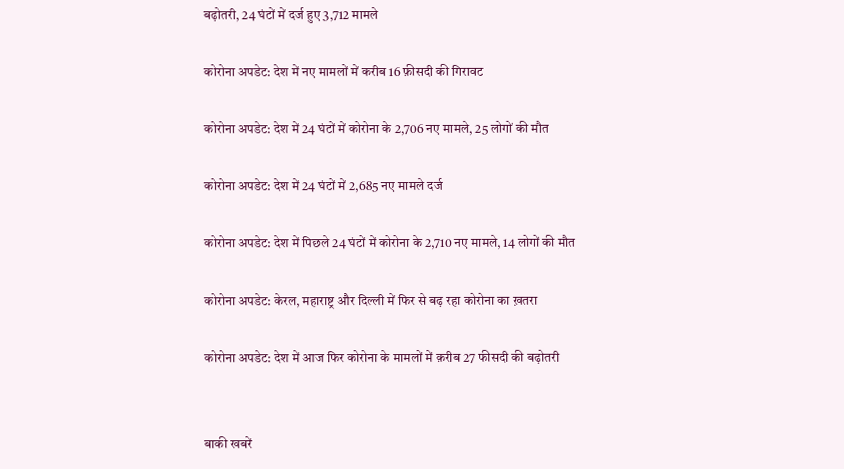बढ़ोतरी, 24 घंटों में दर्ज हुए 3,712 मामले

कोरोना अपडेट: देश में नए मामलों में करीब 16 फ़ीसदी की गिरावट

कोरोना अपडेट: देश में 24 घंटों में कोरोना के 2,706 नए मामले, 25 लोगों की मौत

कोरोना अपडेट: देश में 24 घंटों में 2,685 नए मामले दर्ज

कोरोना अपडेट: देश में पिछले 24 घंटों में कोरोना के 2,710 नए मामले, 14 लोगों की मौत

कोरोना अपडेट: केरल, महाराष्ट्र और दिल्ली में फिर से बढ़ रहा कोरोना का ख़तरा

कोरोना अपडेट: देश में आज फिर कोरोना के मामलों में क़रीब 27 फीसदी की बढ़ोतरी


बाकी खबरें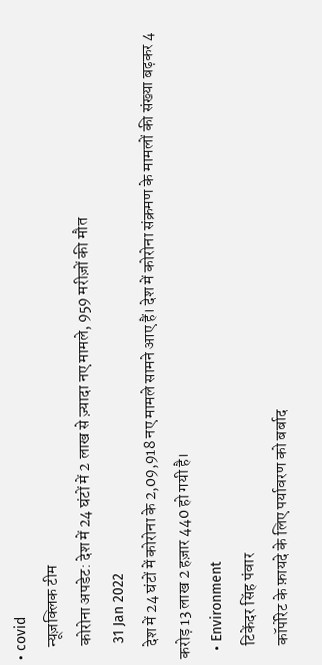• covid
    न्यूज़क्लिक टीम
    कोरोना अपडेट: देश में 24 घंटों में 2 लाख से ज़्यादा नए मामले, 959 मरीज़ों की मौत
    31 Jan 2022
    देश में 24 घंटों में कोरोना के 2,09,918 नए मामले सामने आए हैं। देश में कोरोना संक्रमण के मामलों की संख्या बढ़कर 4 करोड़ 13 लाख 2 हज़ार 440 हो गयी है।
  • Environment
    टिकेंदर सिंह पंवार
    कॉर्पोरेट के फ़ायदे के लिए पर्यावरण को बर्बाद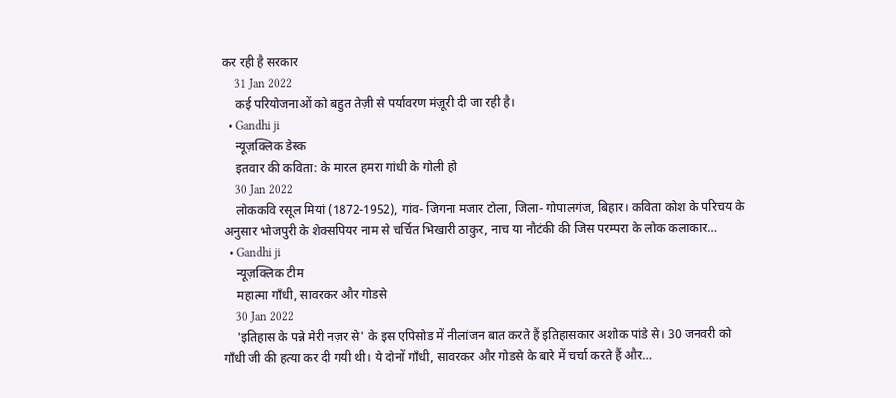कर रही है सरकार
    31 Jan 2022
    कई परियोजनाओं को बहुत तेज़ी से पर्यावरण मंज़ूरी दी जा रही है।
  • Gandhi ji
    न्यूज़क्लिक डेस्क
    इतवार की कविता: के मारल हमरा गांधी के गोली हो
    30 Jan 2022
    लोककवि रसूल मियां (1872-1952), गांव- जिगना मजार टोला, जिला- गोपालगंज, बिहार। कविता कोश के परिचय के अनुसार भोजपुरी के शेक्सपियर नाम से चर्चित भिखारी ठाकुर, नाच या नौटंकी की जिस परम्परा के लोक कलाकार…
  • Gandhi ji
    न्यूज़क्लिक टीम
    महात्मा गाँधी, सावरकर और गोडसे
    30 Jan 2022
    'इतिहास के पन्ने मेरी नज़र से' के इस एपिसोड में नीलांजन बात करते हैं इतिहासकार अशोक पांडे से। 30 जनवरी को गाँधी जी की हत्या कर दी गयी थी। ये दोनों गाँधी, सावरकर और गोडसे के बारे में चर्चा करते हैं और…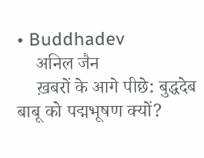• Buddhadev
    अनिल जैन
    ख़बरों के आगे पीछे: बुद्धदेब बाबू को पद्मभूषण क्यों?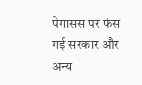पेगासस पर फंस गई सरकार और अन्य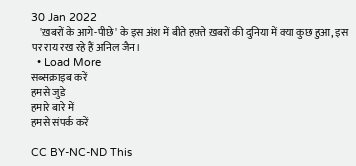30 Jan 2022
    'ख़बरों के आगे-पीछे' के इस अंश में बीते हफ़्ते ख़बरों की दुनिया में क्या कुछ हुआ, इस पर राय रख रहे हैं अनिल जैन।
  • Load More
सब्सक्राइब करें
हमसे जुडे
हमारे बारे में
हमसे संपर्क करें

CC BY-NC-ND This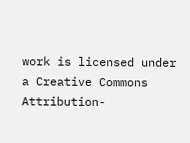work is licensed under a Creative Commons Attribution-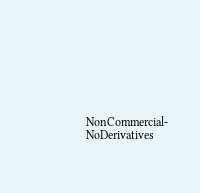NonCommercial-NoDerivatives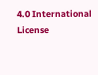4.0 International License